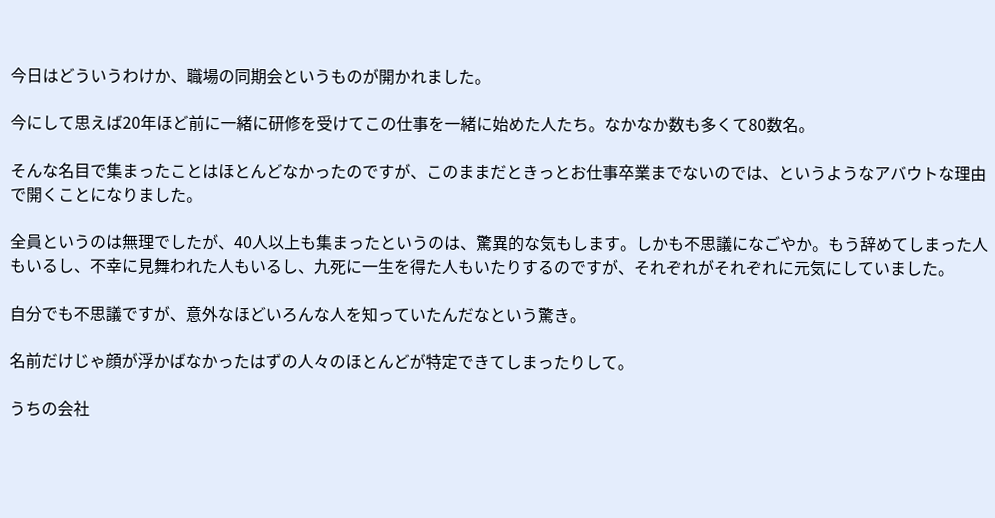今日はどういうわけか、職場の同期会というものが開かれました。

今にして思えば20年ほど前に一緒に研修を受けてこの仕事を一緒に始めた人たち。なかなか数も多くて80数名。

そんな名目で集まったことはほとんどなかったのですが、このままだときっとお仕事卒業までないのでは、というようなアバウトな理由で開くことになりました。

全員というのは無理でしたが、40人以上も集まったというのは、驚異的な気もします。しかも不思議になごやか。もう辞めてしまった人もいるし、不幸に見舞われた人もいるし、九死に一生を得た人もいたりするのですが、それぞれがそれぞれに元気にしていました。

自分でも不思議ですが、意外なほどいろんな人を知っていたんだなという驚き。

名前だけじゃ顔が浮かばなかったはずの人々のほとんどが特定できてしまったりして。

うちの会社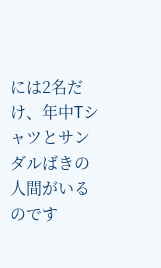には2名だけ、年中Tシャツとサンダルばきの人間がいるのです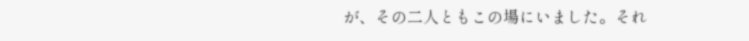が、その二人ともこの場にいました。それ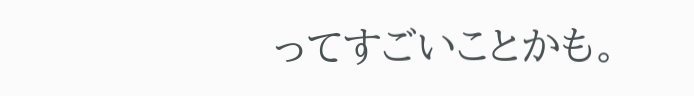ってすごいことかも。